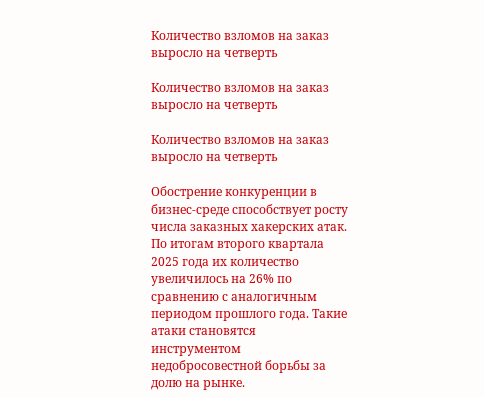Количество взломов на заказ выросло на четверть

Количество взломов на заказ выросло на четверть

Количество взломов на заказ выросло на четверть

Обострение конкуренции в бизнес-среде способствует росту числа заказных хакерских атак. По итогам второго квартала 2025 года их количество увеличилось на 26% по сравнению с аналогичным периодом прошлого года. Такие атаки становятся инструментом недобросовестной борьбы за долю на рынке.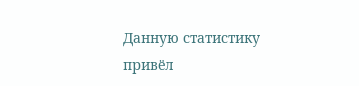Данную статистику привёл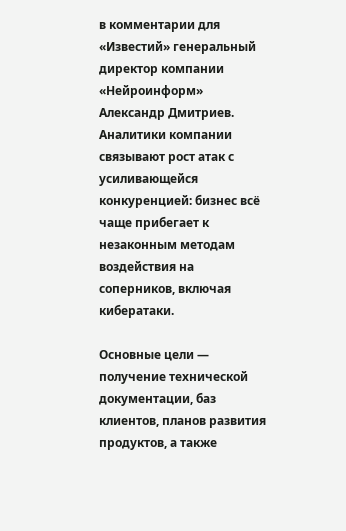в комментарии для «Известий» генеральный директор компании «Нейроинформ» Александр Дмитриев. Аналитики компании связывают рост атак с усиливающейся конкуренцией: бизнес всё чаще прибегает к незаконным методам воздействия на соперников, включая кибератаки.

Основные цели — получение технической документации, баз клиентов, планов развития продуктов, а также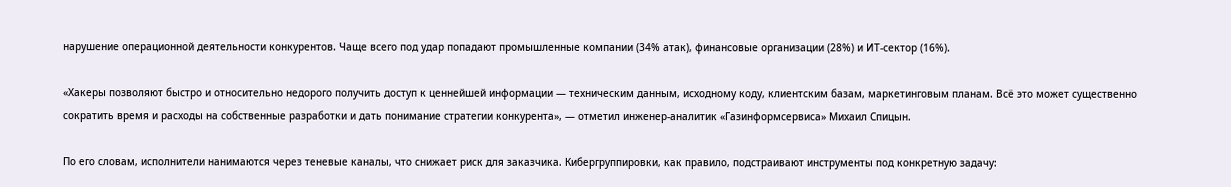нарушение операционной деятельности конкурентов. Чаще всего под удар попадают промышленные компании (34% атак), финансовые организации (28%) и ИТ-сектор (16%).

«Хакеры позволяют быстро и относительно недорого получить доступ к ценнейшей информации — техническим данным, исходному коду, клиентским базам, маркетинговым планам. Всё это может существенно сократить время и расходы на собственные разработки и дать понимание стратегии конкурента», — отметил инженер-аналитик «Газинформсервиса» Михаил Спицын.

По его словам, исполнители нанимаются через теневые каналы, что снижает риск для заказчика. Кибергруппировки, как правило, подстраивают инструменты под конкретную задачу: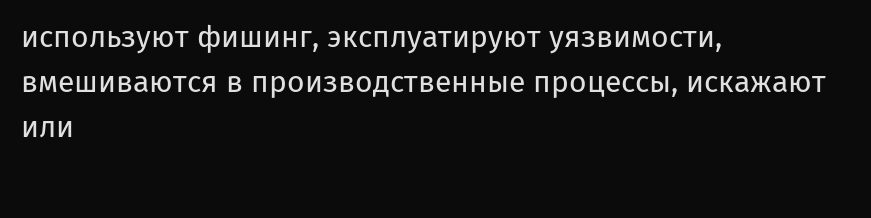используют фишинг, эксплуатируют уязвимости, вмешиваются в производственные процессы, искажают или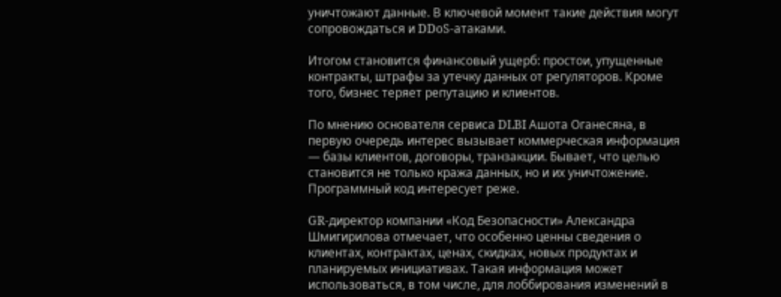уничтожают данные. В ключевой момент такие действия могут сопровождаться и DDoS-атаками.

Итогом становится финансовый ущерб: простои, упущенные контракты, штрафы за утечку данных от регуляторов. Кроме того, бизнес теряет репутацию и клиентов.

По мнению основателя сервиса DLBI Ашота Оганесяна, в первую очередь интерес вызывает коммерческая информация — базы клиентов, договоры, транзакции. Бывает, что целью становится не только кража данных, но и их уничтожение. Программный код интересует реже.

GR-директор компании «Код Безопасности» Александра Шмигирилова отмечает, что особенно ценны сведения о клиентах, контрактах, ценах, скидках, новых продуктах и планируемых инициативах. Такая информация может использоваться, в том числе, для лоббирования изменений в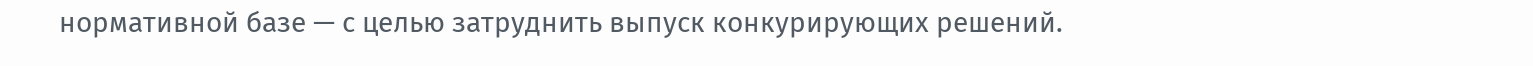нормативной базе — с целью затруднить выпуск конкурирующих решений.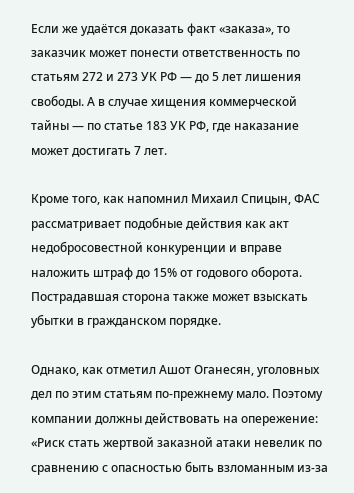Если же удаётся доказать факт «заказа», то заказчик может понести ответственность по статьям 272 и 273 УК РФ — до 5 лет лишения свободы. А в случае хищения коммерческой тайны — по статье 183 УК РФ, где наказание может достигать 7 лет.

Кроме того, как напомнил Михаил Спицын, ФАС рассматривает подобные действия как акт недобросовестной конкуренции и вправе наложить штраф до 15% от годового оборота. Пострадавшая сторона также может взыскать убытки в гражданском порядке.

Однако, как отметил Ашот Оганесян, уголовных дел по этим статьям по-прежнему мало. Поэтому компании должны действовать на опережение: «Риск стать жертвой заказной атаки невелик по сравнению с опасностью быть взломанным из-за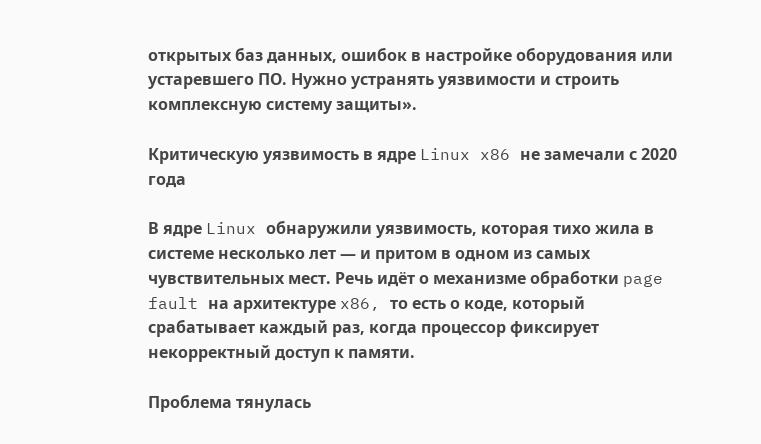открытых баз данных, ошибок в настройке оборудования или устаревшего ПО. Нужно устранять уязвимости и строить комплексную систему защиты».

Критическую уязвимость в ядре Linux x86 не замечали с 2020 года

В ядре Linux обнаружили уязвимость, которая тихо жила в системе несколько лет — и притом в одном из самых чувствительных мест. Речь идёт о механизме обработки page fault на архитектуре x86, то есть о коде, который срабатывает каждый раз, когда процессор фиксирует некорректный доступ к памяти.

Проблема тянулась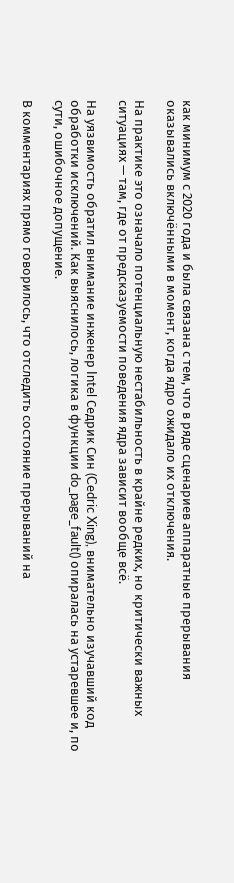как минимум с 2020 года и была связана с тем, что в ряде сценариев аппаратные прерывания оказывались включёнными в момент, когда ядро ожидало их отключения.

На практике это означало потенциальную нестабильность в крайне редких, но критически важных ситуациях — там, где от предсказуемости поведения ядра зависит вообще всё.

На уязвимость обратил внимание инженер Intel Седрик Син (Cedric Xing), внимательно изучавший код обработки исключений. Как выяснилось, логика в функции do_page_fault() опиралась на устаревшее и, по сути, ошибочное допущение.

В комментариях прямо говорилось, что отследить состояние прерываний на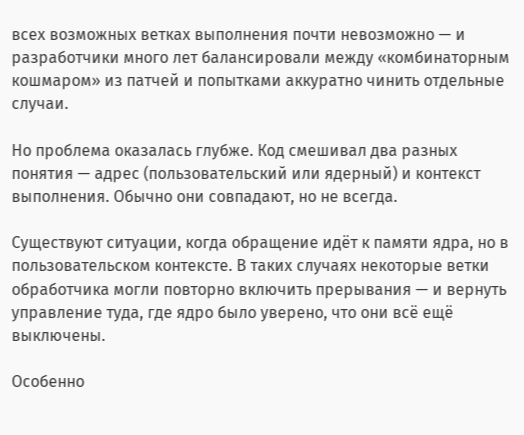всех возможных ветках выполнения почти невозможно — и разработчики много лет балансировали между «комбинаторным кошмаром» из патчей и попытками аккуратно чинить отдельные случаи.

Но проблема оказалась глубже. Код смешивал два разных понятия — адрес (пользовательский или ядерный) и контекст выполнения. Обычно они совпадают, но не всегда.

Существуют ситуации, когда обращение идёт к памяти ядра, но в пользовательском контексте. В таких случаях некоторые ветки обработчика могли повторно включить прерывания — и вернуть управление туда, где ядро было уверено, что они всё ещё выключены.

Особенно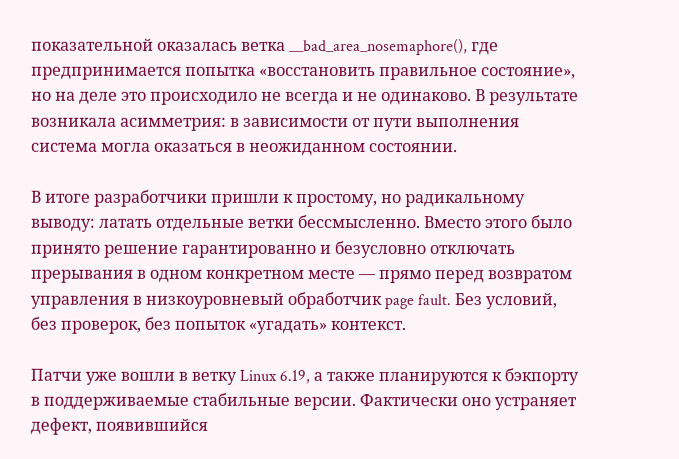показательной оказалась ветка __bad_area_nosemaphore(), где предпринимается попытка «восстановить правильное состояние», но на деле это происходило не всегда и не одинаково. В результате возникала асимметрия: в зависимости от пути выполнения система могла оказаться в неожиданном состоянии.

В итоге разработчики пришли к простому, но радикальному выводу: латать отдельные ветки бессмысленно. Вместо этого было принято решение гарантированно и безусловно отключать прерывания в одном конкретном месте — прямо перед возвратом управления в низкоуровневый обработчик page fault. Без условий, без проверок, без попыток «угадать» контекст.

Патчи уже вошли в ветку Linux 6.19, а также планируются к бэкпорту в поддерживаемые стабильные версии. Фактически оно устраняет дефект, появившийся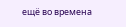ещё во времена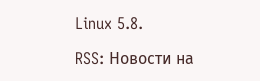Linux 5.8.

RSS: Новости на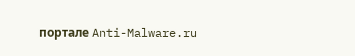портале Anti-Malware.ru